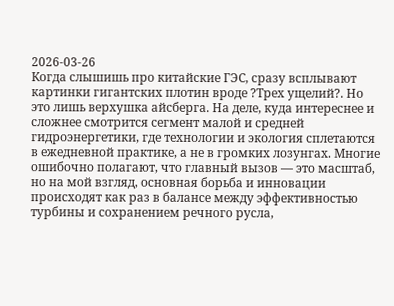2026-03-26
Когда слышишь про китайские ГЭС, сразу всплывают картинки гигантских плотин вроде ?Трех ущелий?. Но это лишь верхушка айсберга. На деле, куда интереснее и сложнее смотрится сегмент малой и средней гидроэнергетики, где технологии и экология сплетаются в ежедневной практике, а не в громких лозунгах. Многие ошибочно полагают, что главный вызов — это масштаб, но на мой взгляд, основная борьба и инновации происходят как раз в балансе между эффективностью турбины и сохранением речного русла,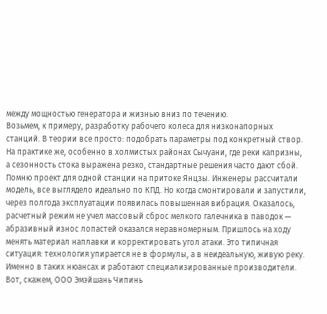между мощностью генератора и жизнью вниз по течению.
Возьмем, к примеру, разработку рабочего колеса для низконапорных станций. В теории все просто: подобрать параметры под конкретный створ. На практике же, особенно в холмистых районах Сычуани, где реки капризны, а сезонность стока выражена резко, стандартные решения часто дают сбой. Помню проект для одной станции на притоке Янцзы. Инженеры рассчитали модель, все выглядело идеально по КПД. Но когда смонтировали и запустили, через полгода эксплуатации появилась повышенная вибрация. Оказалось, расчетный режим не учел массовый сброс мелкого галечника в паводок — абразивный износ лопастей оказался неравномерным. Пришлось на ходу менять материал наплавки и корректировать угол атаки. Это типичная ситуация: технология упирается не в формулы, а в неидеальную, живую реку.
Именно в таких нюансах и работают специализированные производители. Вот, скажем, ООО Эмэйшань Чипинь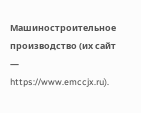Машиностроительное производство (их сайт — https://www.emccjx.ru).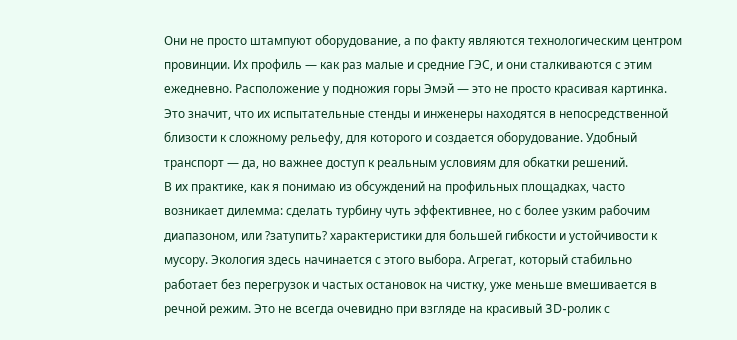Они не просто штампуют оборудование, а по факту являются технологическим центром провинции. Их профиль — как раз малые и средние ГЭС, и они сталкиваются с этим ежедневно. Расположение у подножия горы Эмэй — это не просто красивая картинка. Это значит, что их испытательные стенды и инженеры находятся в непосредственной близости к сложному рельефу, для которого и создается оборудование. Удобный транспорт — да, но важнее доступ к реальным условиям для обкатки решений.
В их практике, как я понимаю из обсуждений на профильных площадках, часто возникает дилемма: сделать турбину чуть эффективнее, но с более узким рабочим диапазоном, или ?затупить? характеристики для большей гибкости и устойчивости к мусору. Экология здесь начинается с этого выбора. Агрегат, который стабильно работает без перегрузок и частых остановок на чистку, уже меньше вмешивается в речной режим. Это не всегда очевидно при взгляде на красивый 3D-ролик с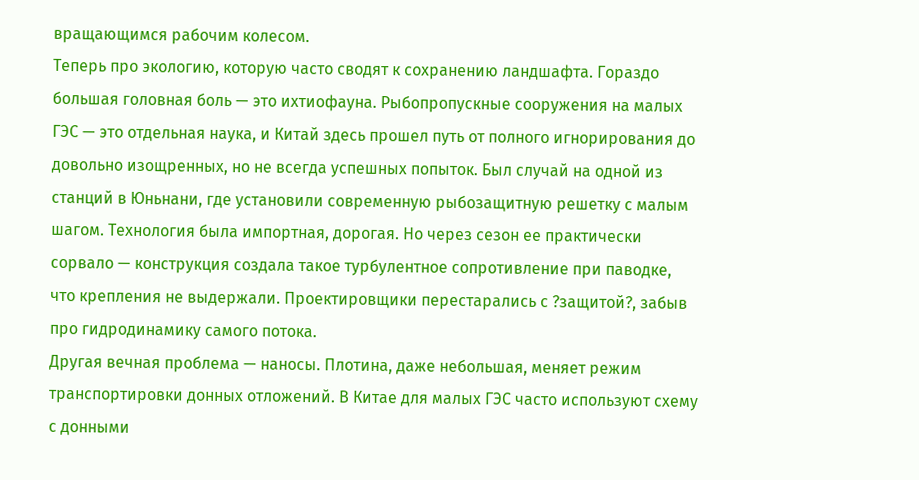вращающимся рабочим колесом.
Теперь про экологию, которую часто сводят к сохранению ландшафта. Гораздо большая головная боль — это ихтиофауна. Рыбопропускные сооружения на малых ГЭС — это отдельная наука, и Китай здесь прошел путь от полного игнорирования до довольно изощренных, но не всегда успешных попыток. Был случай на одной из станций в Юньнани, где установили современную рыбозащитную решетку с малым шагом. Технология была импортная, дорогая. Но через сезон ее практически сорвало — конструкция создала такое турбулентное сопротивление при паводке, что крепления не выдержали. Проектировщики перестарались с ?защитой?, забыв про гидродинамику самого потока.
Другая вечная проблема — наносы. Плотина, даже небольшая, меняет режим транспортировки донных отложений. В Китае для малых ГЭС часто используют схему с донными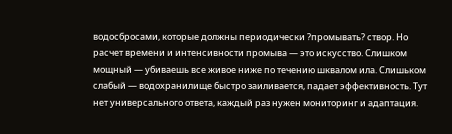водосбросами, которые должны периодически ?промывать? створ. Но расчет времени и интенсивности промыва — это искусство. Слишком мощный — убиваешь все живое ниже по течению шквалом ила. Слишьком слабый — водохранилище быстро заиливается, падает эффективность. Тут нет универсального ответа, каждый раз нужен мониторинг и адаптация.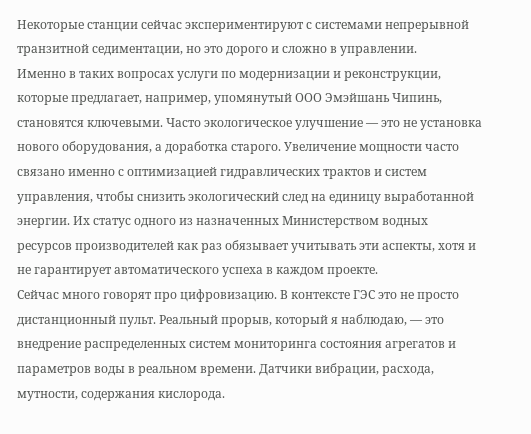Некоторые станции сейчас экспериментируют с системами непрерывной транзитной седиментации, но это дорого и сложно в управлении.
Именно в таких вопросах услуги по модернизации и реконструкции, которые предлагает, например, упомянутый ООО Эмэйшань Чипинь, становятся ключевыми. Часто экологическое улучшение — это не установка нового оборудования, а доработка старого. Увеличение мощности часто связано именно с оптимизацией гидравлических трактов и систем управления, чтобы снизить экологический след на единицу выработанной энергии. Их статус одного из назначенных Министерством водных ресурсов производителей как раз обязывает учитывать эти аспекты, хотя и не гарантирует автоматического успеха в каждом проекте.
Сейчас много говорят про цифровизацию. В контексте ГЭС это не просто дистанционный пульт. Реальный прорыв, который я наблюдаю, — это внедрение распределенных систем мониторинга состояния агрегатов и параметров воды в реальном времени. Датчики вибрации, расхода, мутности, содержания кислорода.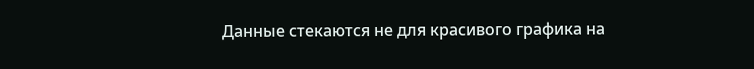Данные стекаются не для красивого графика на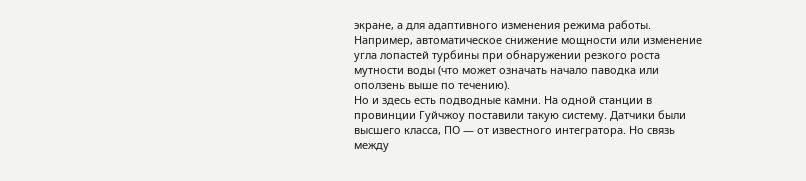экране, а для адаптивного изменения режима работы. Например, автоматическое снижение мощности или изменение угла лопастей турбины при обнаружении резкого роста мутности воды (что может означать начало паводка или оползень выше по течению).
Но и здесь есть подводные камни. На одной станции в провинции Гуйчжоу поставили такую систему. Датчики были высшего класса, ПО — от известного интегратора. Но связь между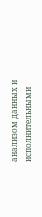анализом данных и исполнительными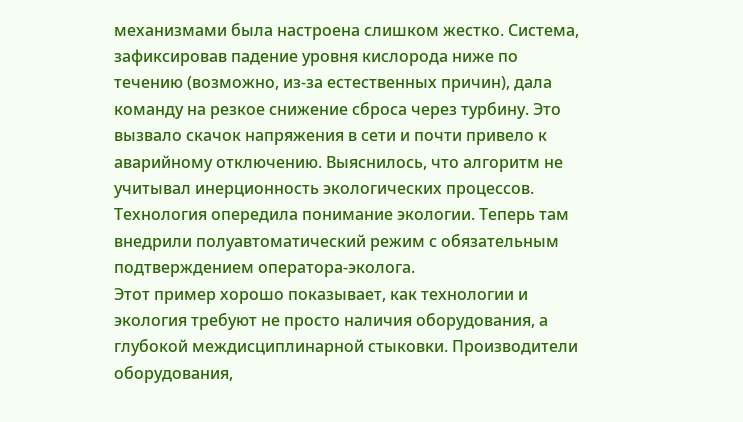механизмами была настроена слишком жестко. Система, зафиксировав падение уровня кислорода ниже по течению (возможно, из-за естественных причин), дала команду на резкое снижение сброса через турбину. Это вызвало скачок напряжения в сети и почти привело к аварийному отключению. Выяснилось, что алгоритм не учитывал инерционность экологических процессов. Технология опередила понимание экологии. Теперь там внедрили полуавтоматический режим с обязательным подтверждением оператора-эколога.
Этот пример хорошо показывает, как технологии и экология требуют не просто наличия оборудования, а глубокой междисциплинарной стыковки. Производители оборудования,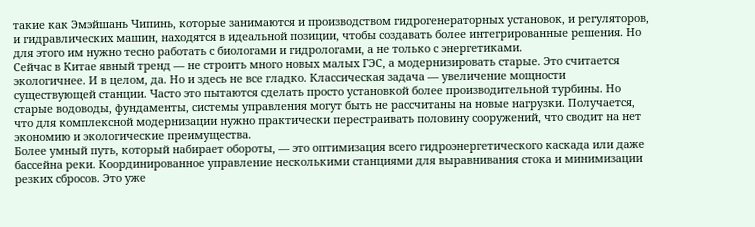такие как Эмэйшань Чипинь, которые занимаются и производством гидрогенераторных установок, и регуляторов, и гидравлических машин, находятся в идеальной позиции, чтобы создавать более интегрированные решения. Но для этого им нужно тесно работать с биологами и гидрологами, а не только с энергетиками.
Сейчас в Китае явный тренд — не строить много новых малых ГЭС, а модернизировать старые. Это считается экологичнее. И в целом, да. Но и здесь не все гладко. Классическая задача — увеличение мощности существующей станции. Часто это пытаются сделать просто установкой более производительной турбины. Но старые водоводы, фундаменты, системы управления могут быть не рассчитаны на новые нагрузки. Получается, что для комплексной модернизации нужно практически перестраивать половину сооружений, что сводит на нет экономию и экологические преимущества.
Более умный путь, который набирает обороты, — это оптимизация всего гидроэнергетического каскада или даже бассейна реки. Координированное управление несколькими станциями для выравнивания стока и минимизации резких сбросов. Это уже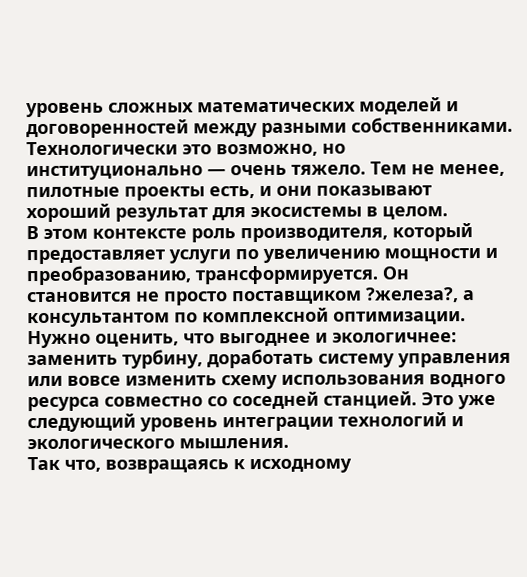уровень сложных математических моделей и договоренностей между разными собственниками. Технологически это возможно, но институционально — очень тяжело. Тем не менее, пилотные проекты есть, и они показывают хороший результат для экосистемы в целом.
В этом контексте роль производителя, который предоставляет услуги по увеличению мощности и преобразованию, трансформируется. Он становится не просто поставщиком ?железа?, а консультантом по комплексной оптимизации. Нужно оценить, что выгоднее и экологичнее: заменить турбину, доработать систему управления или вовсе изменить схему использования водного ресурса совместно со соседней станцией. Это уже следующий уровень интеграции технологий и экологического мышления.
Так что, возвращаясь к исходному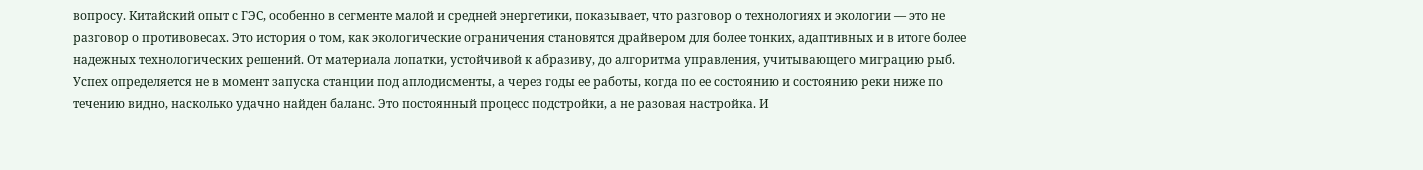вопросу. Китайский опыт с ГЭС, особенно в сегменте малой и средней энергетики, показывает, что разговор о технологиях и экологии — это не разговор о противовесах. Это история о том, как экологические ограничения становятся драйвером для более тонких, адаптивных и в итоге более надежных технологических решений. От материала лопатки, устойчивой к абразиву, до алгоритма управления, учитывающего миграцию рыб.
Успех определяется не в момент запуска станции под аплодисменты, а через годы ее работы, когда по ее состоянию и состоянию реки ниже по течению видно, насколько удачно найден баланс. Это постоянный процесс подстройки, а не разовая настройка. И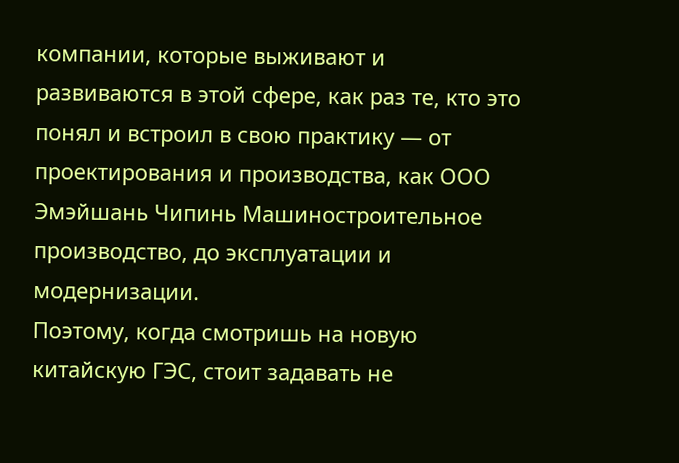компании, которые выживают и развиваются в этой сфере, как раз те, кто это понял и встроил в свою практику — от проектирования и производства, как ООО Эмэйшань Чипинь Машиностроительное производство, до эксплуатации и модернизации.
Поэтому, когда смотришь на новую китайскую ГЭС, стоит задавать не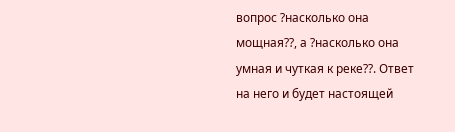вопрос ?насколько она мощная??, а ?насколько она умная и чуткая к реке??. Ответ на него и будет настоящей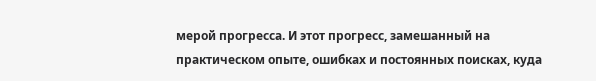мерой прогресса. И этот прогресс, замешанный на практическом опыте, ошибках и постоянных поисках, куда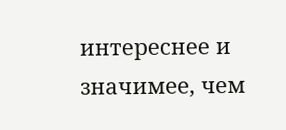интереснее и значимее, чем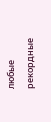любые рекордные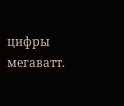цифры мегаватт.